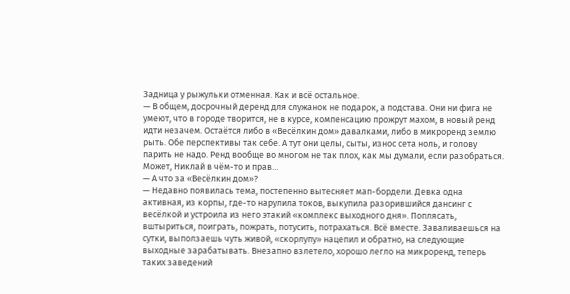Задница у рыжульки отменная. Как и всё остальное.
— В общем, досрочный деренд для служанок не подарок, а подстава. Они ни фига не умеют, что в городе творится, не в курсе, компенсацию прожрут махом, в новый ренд идти незачем. Остаётся либо в «Весёлкин дом» давалками, либо в микроренд землю рыть. Обе перспективы так себе. А тут они целы, сыты, износ сета ноль, и голову парить не надо. Ренд вообще во многом не так плох, как мы думали, если разобраться. Может, Никлай в чём-то и прав…
— А что за «Весёлкин дом»?
— Недавно появилась тема, постепенно вытесняет мап-бордели. Девка одна активная, из корпы, где-то нарулила токов, выкупила разорившийся дансинг с весёлкой и устроила из него этакий «комплекс выходного дня». Поплясать, вштыриться, поиграть, пожрать, потусить, потрахаться. Всё вместе. Заваливаешься на сутки, выползаешь чуть живой, «скорлупу» нацепил и обратно, на следующие выходные зарабатывать. Внезапно взлетело, хорошо легло на микроренд, теперь таких заведений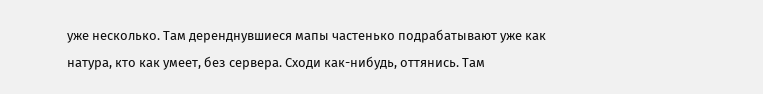уже несколько. Там деренднувшиеся мапы частенько подрабатывают уже как натура, кто как умеет, без сервера. Сходи как-нибудь, оттянись. Там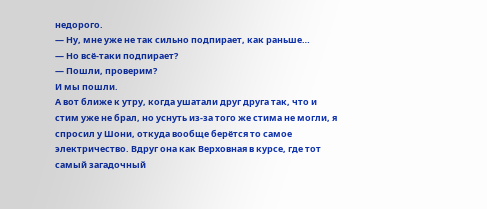недорого.
— Ну, мне уже не так сильно подпирает, как раньше…
— Но всё-таки подпирает?
— Пошли, проверим?
И мы пошли.
А вот ближе к утру, когда ушатали друг друга так, что и стим уже не брал, но уснуть из-за того же стима не могли, я спросил у Шони, откуда вообще берётся то самое электричество. Вдруг она как Верховная в курсе, где тот самый загадочный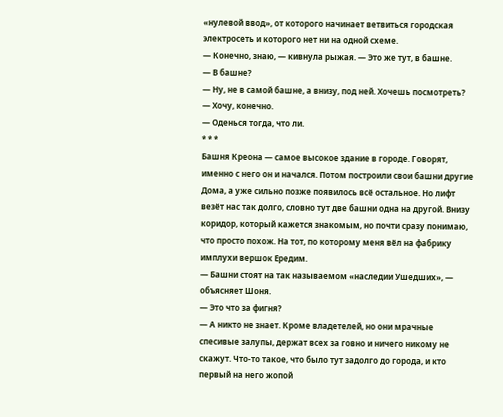«нулевой ввод», от которого начинает ветвиться городская электросеть и которого нет ни на одной схеме.
— Конечно, знаю, — кивнула рыжая. — Это же тут, в башне.
— В башне?
— Ну, не в самой башне, а внизу, под ней. Хочешь посмотреть?
— Хочу, конечно.
— Оденься тогда, что ли.
* * *
Башня Креона — самое высокое здание в городе. Говорят, именно с него он и начался. Потом построили свои башни другие Дома, а уже сильно позже появилось всё остальное. Но лифт везёт нас так долго, словно тут две башни одна на другой. Внизу коридор, который кажется знакомым, но почти сразу понимаю, что просто похож. На тот, по которому меня вёл на фабрику имплухи вершок Ередим.
— Башни стоят на так называемом «наследии Ушедших», — объясняет Шоня.
— Это что за фигня?
— А никто не знает. Кроме владетелей, но они мрачные спесивые залупы, держат всех за говно и ничего никому не скажут. Что-то такое, что было тут задолго до города, и кто первый на него жопой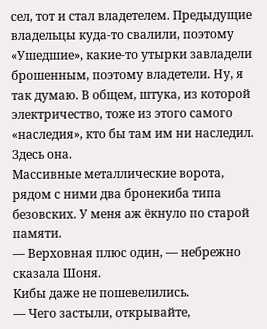сел, тот и стал владетелем. Предыдущие владельцы куда-то свалили, поэтому «Ушедшие», какие-то утырки завладели брошенным, поэтому владетели. Ну, я так думаю. В общем, штука, из которой электричество, тоже из этого самого «наследия», кто бы там им ни наследил. Здесь она.
Массивные металлические ворота, рядом с ними два бронекиба типа безовских. У меня аж ёкнуло по старой памяти.
— Верховная плюс один, — небрежно сказала Шоня.
Кибы даже не пошевелились.
— Чего застыли, открывайте,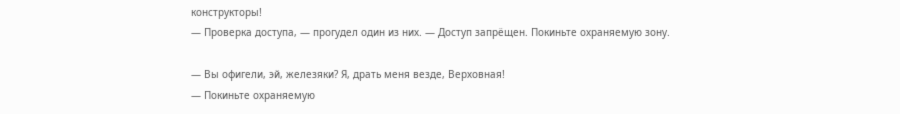конструкторы!
— Проверка доступа, — прогудел один из них. — Доступ запрёщен. Покиньте охраняемую зону.

— Вы офигели, эй, железяки? Я, драть меня везде, Верховная!
— Покиньте охраняемую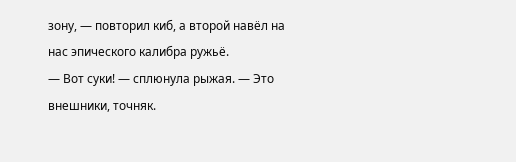зону, — повторил киб, а второй навёл на нас эпического калибра ружьё.
— Вот суки! — сплюнула рыжая. — Это внешники, точняк.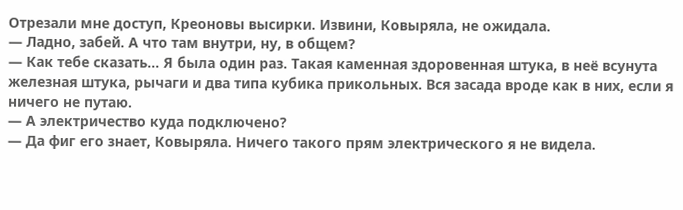Отрезали мне доступ, Креоновы высирки. Извини, Ковыряла, не ожидала.
— Ладно, забей. А что там внутри, ну, в общем?
— Как тебе сказать… Я была один раз. Такая каменная здоровенная штука, в неё всунута железная штука, рычаги и два типа кубика прикольных. Вся засада вроде как в них, если я ничего не путаю.
— А электричество куда подключено?
— Да фиг его знает, Ковыряла. Ничего такого прям электрического я не видела.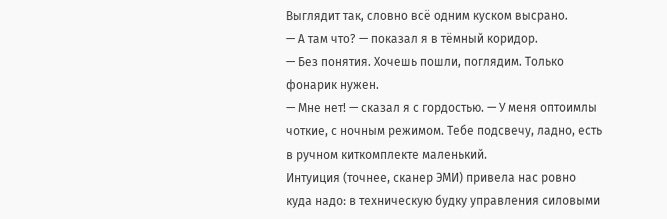Выглядит так, словно всё одним куском высрано.
— А там что? — показал я в тёмный коридор.
— Без понятия. Хочешь пошли, поглядим. Только фонарик нужен.
— Мне нет! — сказал я с гордостью. — У меня оптоимлы чоткие, с ночным режимом. Тебе подсвечу, ладно, есть в ручном киткомплекте маленький.
Интуиция (точнее, сканер ЭМИ) привела нас ровно куда надо: в техническую будку управления силовыми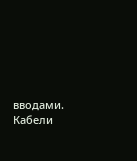вводами. Кабели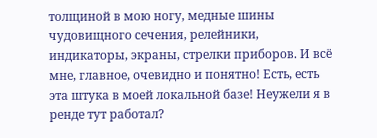толщиной в мою ногу, медные шины чудовищного сечения, релейники, индикаторы, экраны, стрелки приборов. И всё мне, главное, очевидно и понятно! Есть, есть эта штука в моей локальной базе! Неужели я в ренде тут работал?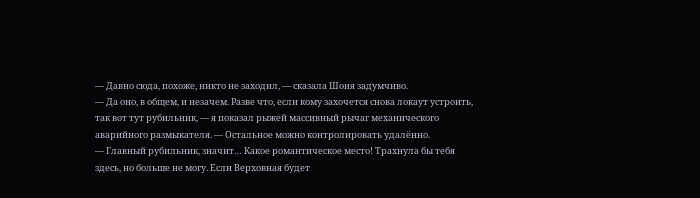— Давно сюда, похоже, никто не заходил, — сказала Шоня задумчиво.
— Да оно, в общем, и незачем. Разве что, если кому захочется снова локаут устроить, так вот тут рубильник, — я показал рыжей массивный рычаг механического аварийного размыкателя. — Остальное можно контролировать удалённо.
— Главный рубильник, значит… Какое романтическое место! Трахнула бы тебя здесь, но больше не могу. Если Верховная будет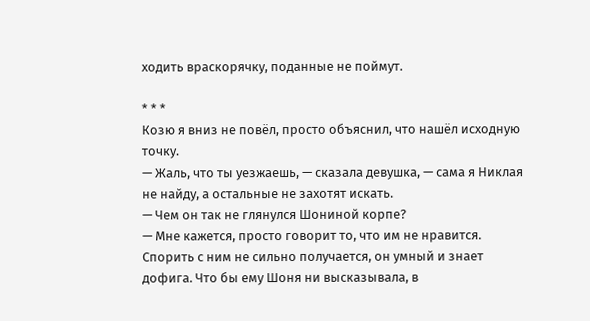ходить враскорячку, поданные не поймут.

* * *
Козю я вниз не повёл, просто объяснил, что нашёл исходную точку.
— Жаль, что ты уезжаешь, — сказала девушка, — сама я Никлая не найду, а остальные не захотят искать.
— Чем он так не глянулся Шониной корпе?
— Мне кажется, просто говорит то, что им не нравится. Спорить с ним не сильно получается, он умный и знает дофига. Что бы ему Шоня ни высказывала, в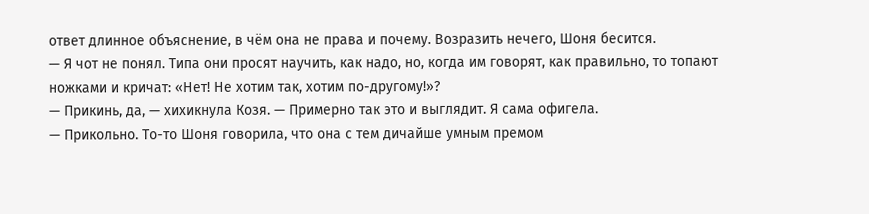ответ длинное объяснение, в чём она не права и почему. Возразить нечего, Шоня бесится.
— Я чот не понял. Типа они просят научить, как надо, но, когда им говорят, как правильно, то топают ножками и кричат: «Нет! Не хотим так, хотим по-другому!»?
— Прикинь, да, — хихикнула Козя. — Примерно так это и выглядит. Я сама офигела.
— Прикольно. То-то Шоня говорила, что она с тем дичайше умным премом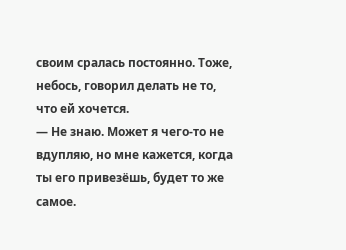своим сралась постоянно. Тоже, небось, говорил делать не то, что ей хочется.
— Не знаю. Может я чего-то не вдупляю, но мне кажется, когда ты его привезёшь, будет то же самое.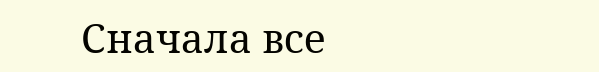Сначала все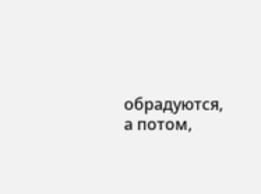обрадуются, а потом,